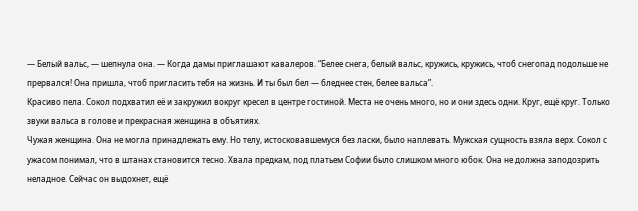— Белый вальс, — шепнула она. — Когда дамы приглашают кавалеров. “Белее снега, белый вальс, кружись, кружись, чтоб снегопад подольше не прервался! Она пришла, чтоб пригласить тебя на жизнь. И ты был бел — бледнее стен, белее вальса”.
Красиво пела. Сокол подхватил её и закружил вокруг кресел в центре гостиной. Места не очень много, но и они здесь одни. Круг, ещё круг. Только звуки вальса в голове и прекрасная женщина в объятиях.
Чужая женщина. Она не могла принадлежать ему. Но телу, истосковавшемуся без ласки, было наплевать. Мужская сущность взяла верх. Сокол с ужасом понимал, что в штанах становится тесно. Хвала предкам, под платьем Софии было слишком много юбок. Она не должна заподозрить неладное. Сейчас он выдохнет, ещё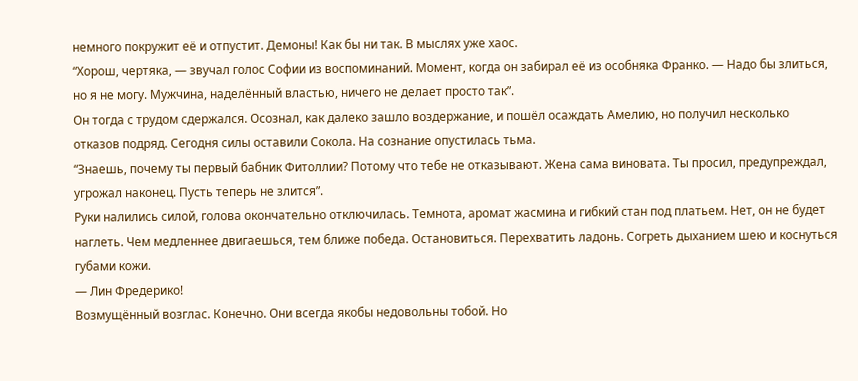немного покружит её и отпустит. Демоны! Как бы ни так. В мыслях уже хаос.
“Хорош, чертяка, — звучал голос Софии из воспоминаний. Момент, когда он забирал её из особняка Франко. — Надо бы злиться, но я не могу. Мужчина, наделённый властью, ничего не делает просто так”.
Он тогда с трудом сдержался. Осознал, как далеко зашло воздержание, и пошёл осаждать Амелию, но получил несколько отказов подряд. Сегодня силы оставили Сокола. На сознание опустилась тьма.
“Знаешь, почему ты первый бабник Фитоллии? Потому что тебе не отказывают. Жена сама виновата. Ты просил, предупреждал, угрожал наконец. Пусть теперь не злится”.
Руки налились силой, голова окончательно отключилась. Темнота, аромат жасмина и гибкий стан под платьем. Нет, он не будет наглеть. Чем медленнее двигаешься, тем ближе победа. Остановиться. Перехватить ладонь. Согреть дыханием шею и коснуться губами кожи.
— Лин Фредерико!
Возмущённый возглас. Конечно. Они всегда якобы недовольны тобой. Но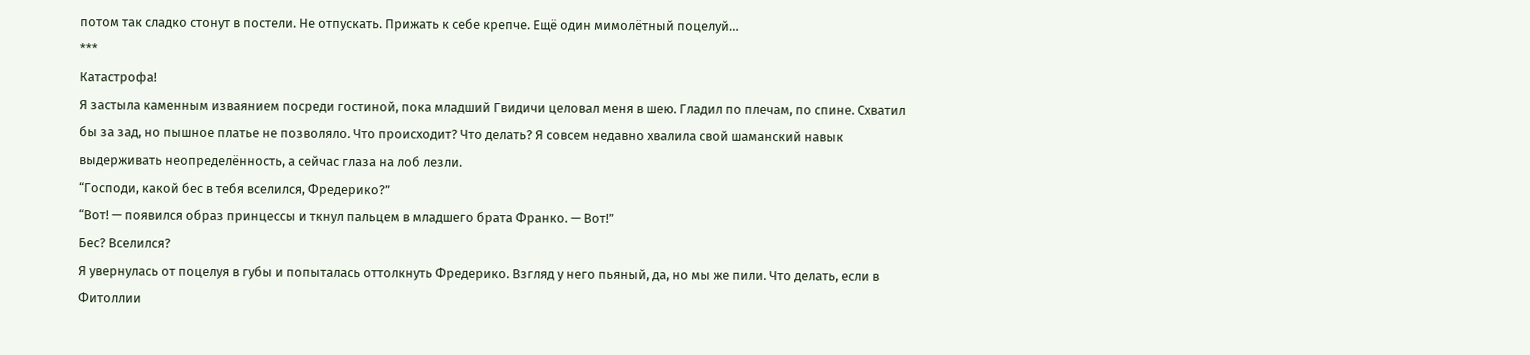потом так сладко стонут в постели. Не отпускать. Прижать к себе крепче. Ещё один мимолётный поцелуй…
***
Катастрофа!
Я застыла каменным изваянием посреди гостиной, пока младший Гвидичи целовал меня в шею. Гладил по плечам, по спине. Схватил бы за зад, но пышное платье не позволяло. Что происходит? Что делать? Я совсем недавно хвалила свой шаманский навык выдерживать неопределённость, а сейчас глаза на лоб лезли.
“Господи, какой бес в тебя вселился, Фредерико?”
“Вот! — появился образ принцессы и ткнул пальцем в младшего брата Франко. — Вот!”
Бес? Вселился?
Я увернулась от поцелуя в губы и попыталась оттолкнуть Фредерико. Взгляд у него пьяный, да, но мы же пили. Что делать, если в Фитоллии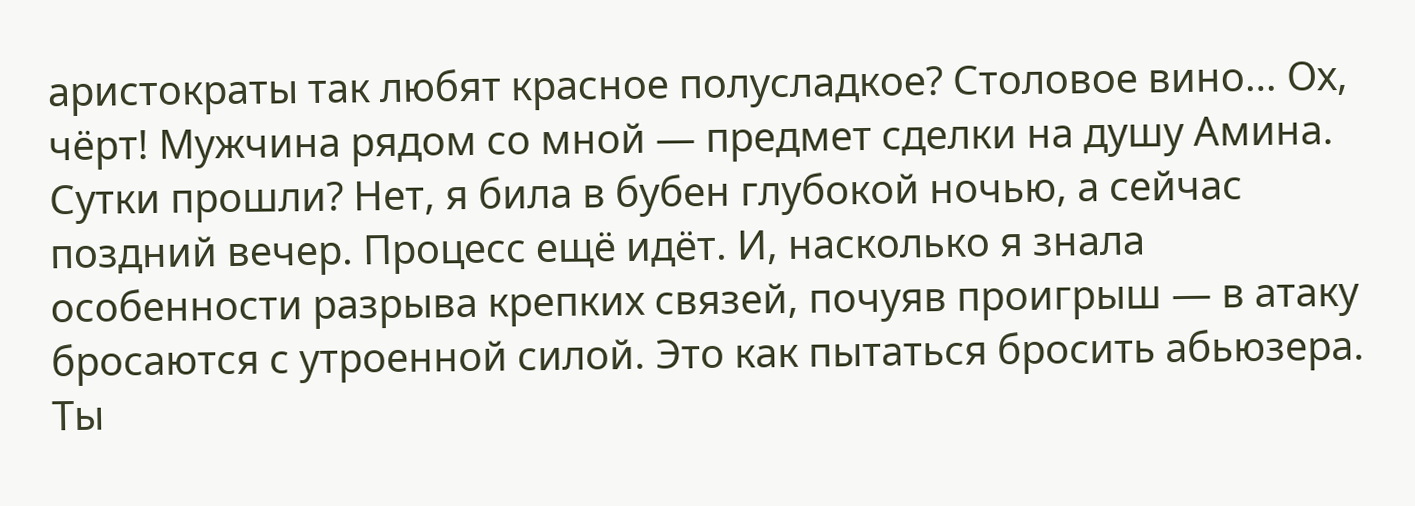аристократы так любят красное полусладкое? Столовое вино… Ох, чёрт! Мужчина рядом со мной — предмет сделки на душу Амина. Сутки прошли? Нет, я била в бубен глубокой ночью, а сейчас поздний вечер. Процесс ещё идёт. И, насколько я знала особенности разрыва крепких связей, почуяв проигрыш — в атаку бросаются с утроенной силой. Это как пытаться бросить абьюзера. Ты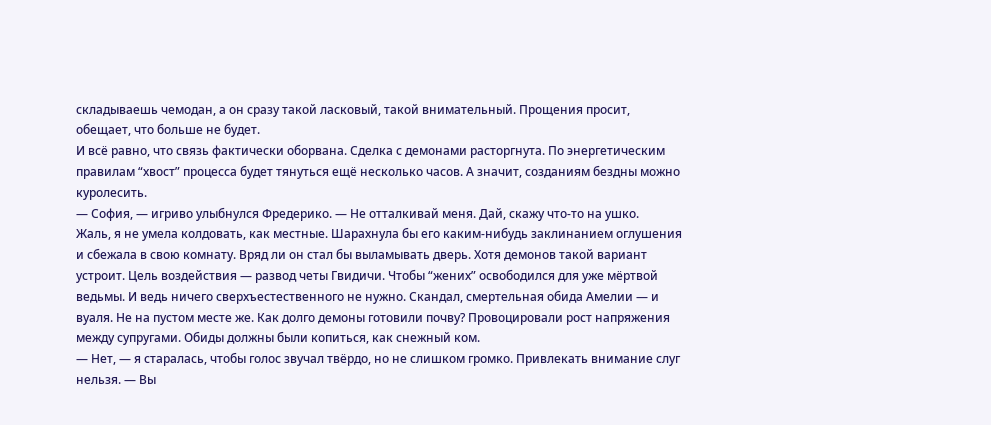складываешь чемодан, а он сразу такой ласковый, такой внимательный. Прощения просит, обещает, что больше не будет.
И всё равно, что связь фактически оборвана. Сделка с демонами расторгнута. По энергетическим правилам “хвост” процесса будет тянуться ещё несколько часов. А значит, созданиям бездны можно куролесить.
— София, — игриво улыбнулся Фредерико. — Не отталкивай меня. Дай, скажу что-то на ушко.
Жаль, я не умела колдовать, как местные. Шарахнула бы его каким-нибудь заклинанием оглушения и сбежала в свою комнату. Вряд ли он стал бы выламывать дверь. Хотя демонов такой вариант устроит. Цель воздействия — развод четы Гвидичи. Чтобы “жених” освободился для уже мёртвой ведьмы. И ведь ничего сверхъестественного не нужно. Скандал, смертельная обида Амелии — и вуаля. Не на пустом месте же. Как долго демоны готовили почву? Провоцировали рост напряжения между супругами. Обиды должны были копиться, как снежный ком.
— Нет, — я старалась, чтобы голос звучал твёрдо, но не слишком громко. Привлекать внимание слуг нельзя. — Вы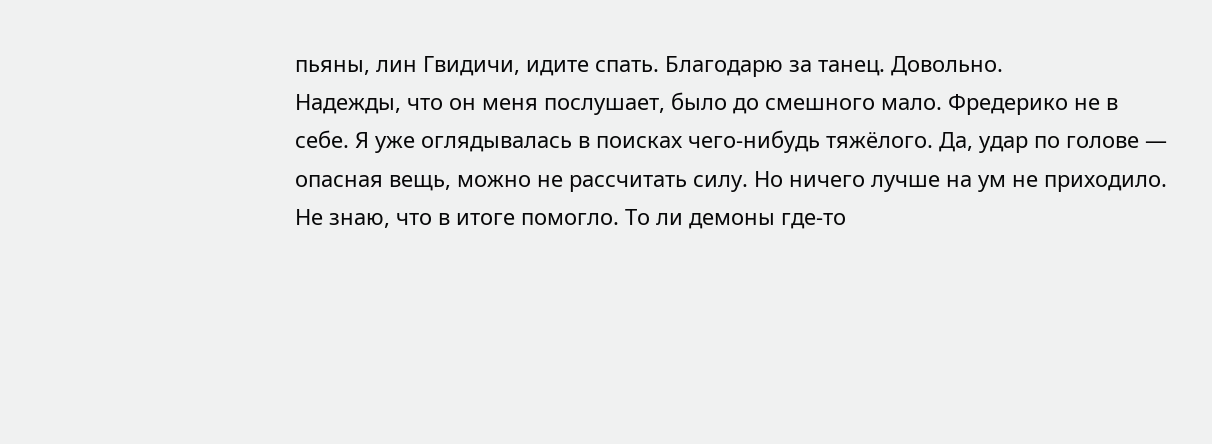пьяны, лин Гвидичи, идите спать. Благодарю за танец. Довольно.
Надежды, что он меня послушает, было до смешного мало. Фредерико не в себе. Я уже оглядывалась в поисках чего-нибудь тяжёлого. Да, удар по голове — опасная вещь, можно не рассчитать силу. Но ничего лучше на ум не приходило.
Не знаю, что в итоге помогло. То ли демоны где-то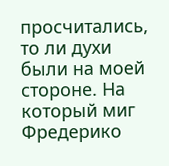просчитались, то ли духи были на моей стороне. На который миг Фредерико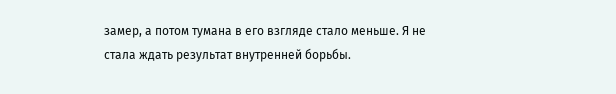замер, а потом тумана в его взгляде стало меньше. Я не стала ждать результат внутренней борьбы.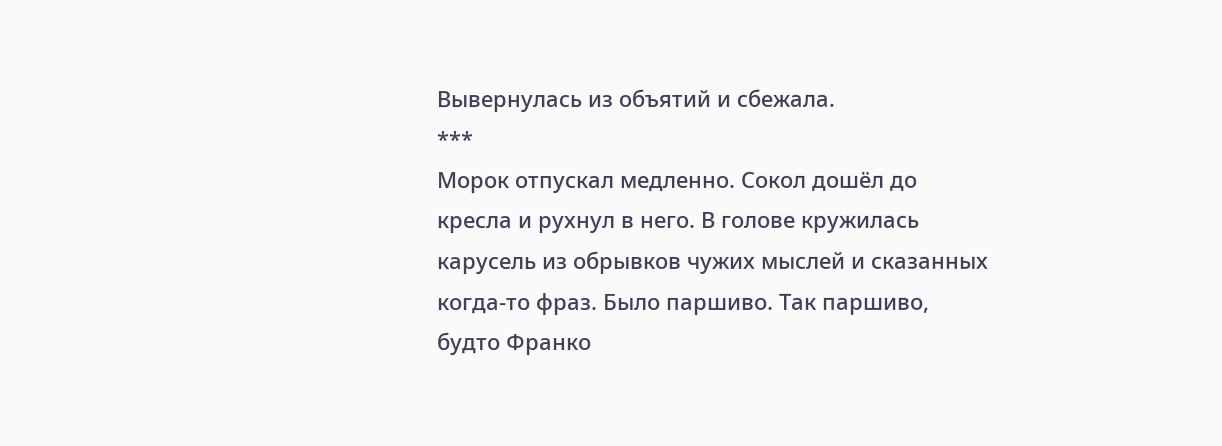Вывернулась из объятий и сбежала.
***
Морок отпускал медленно. Сокол дошёл до кресла и рухнул в него. В голове кружилась карусель из обрывков чужих мыслей и сказанных когда-то фраз. Было паршиво. Так паршиво, будто Франко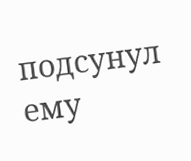подсунул ему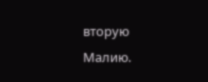вторую Малию.